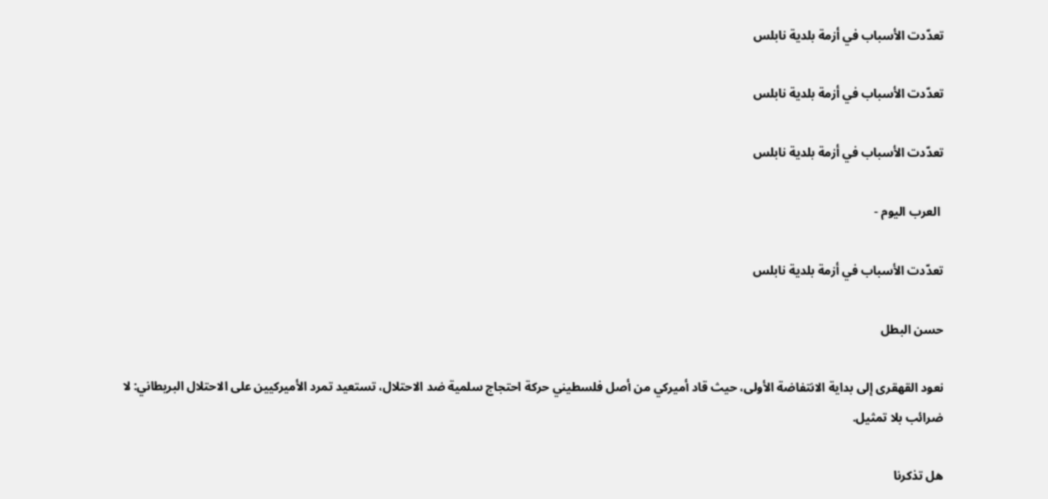تعدّدت الأسباب في أزمة بلدية نابلس

تعدّدت الأسباب في أزمة بلدية نابلس

تعدّدت الأسباب في أزمة بلدية نابلس

 العرب اليوم -

تعدّدت الأسباب في أزمة بلدية نابلس

حسن البطل

نعود القهقرى إلى بداية الانتفاضة الأولى، حيث قاد أميركي من أصل فلسطيني حركة احتجاج سلمية ضد الاحتلال، تستعيد تمرد الأميركيين على الاحتلال البريطاني: لا ضرائب بلا تمثيل.

هل تذكرنا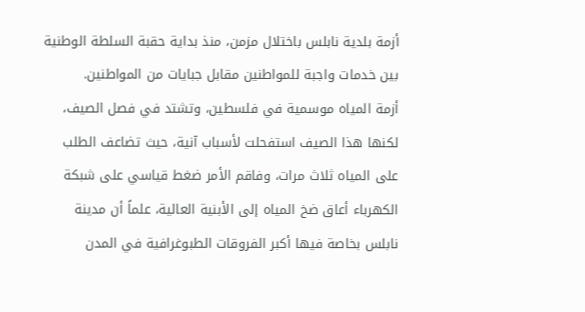أزمة بلدية نابلس باختلال مزمن، منذ بداية حقبة السلطة الوطنية بين خدمات واجبة للمواطنين مقابل جبايات من المواطنين.
أزمة المياه موسمية في فلسطين، وتشتد في فصل الصيف، لكنها هذا الصيف استفحلت لأسباب آنية، حيث تضاعف الطلب على المياه ثلاث مرات، وفاقم الأمر ضغط قياسي على شبكة الكهرباء أعاق ضخ المياه إلى الأبنية العالية، علماً أن مدينة نابلس بخاصة فيها أكبر الفروقات الطبوغرافية في المدن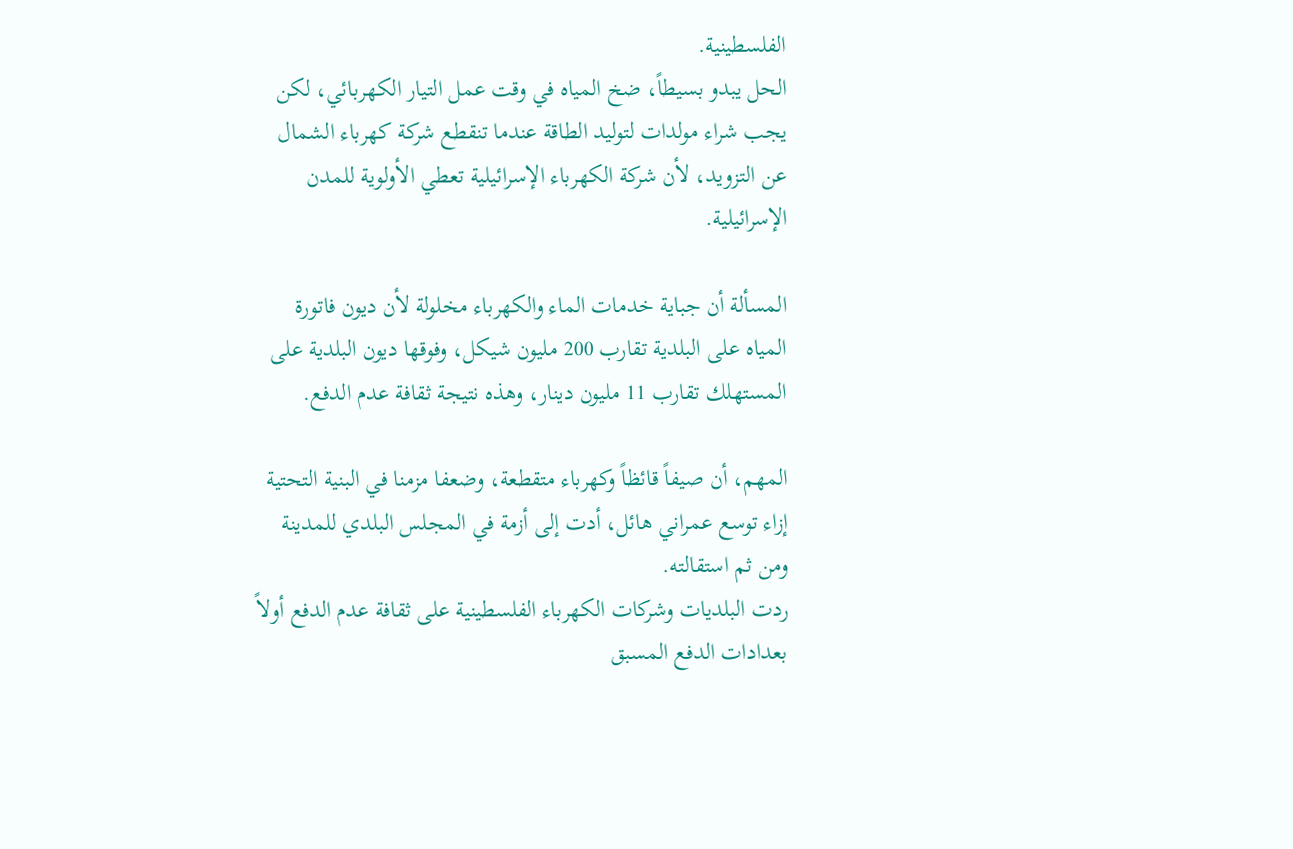الفلسطينية.
الحل يبدو بسيطاً، ضخ المياه في وقت عمل التيار الكهربائي، لكن يجب شراء مولدات لتوليد الطاقة عندما تنقطع شركة كهرباء الشمال عن التزويد، لأن شركة الكهرباء الإسرائيلية تعطي الأولوية للمدن الإسرائيلية.

المسألة أن جباية خدمات الماء والكهرباء مخلولة لأن ديون فاتورة المياه على البلدية تقارب 200 مليون شيكل، وفوقها ديون البلدية على المستهلك تقارب 11 مليون دينار، وهذه نتيجة ثقافة عدم الدفع.

المهم، أن صيفاً قائظاً وكهرباء متقطعة، وضعفا مزمنا في البنية التحتية إزاء توسع عمراني هائل، أدت إلى أزمة في المجلس البلدي للمدينة ومن ثم استقالته.
ردت البلديات وشركات الكهرباء الفلسطينية على ثقافة عدم الدفع أولاً بعدادات الدفع المسبق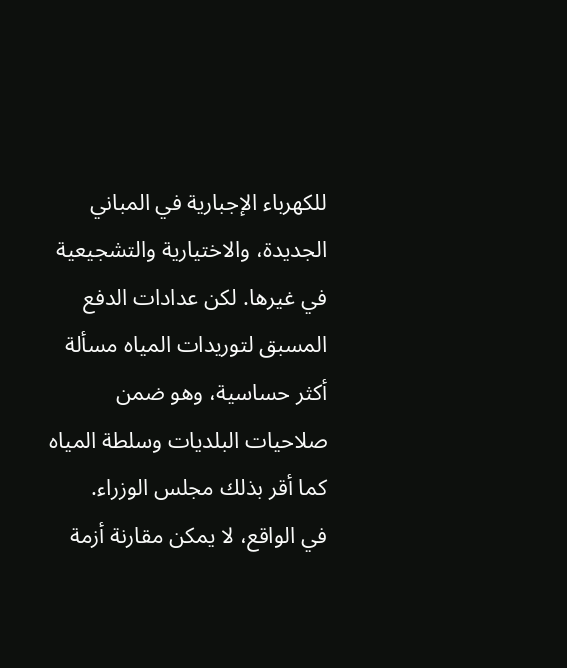للكهرباء الإجبارية في المباني الجديدة، والاختيارية والتشجيعية في غيرها. لكن عدادات الدفع المسبق لتوريدات المياه مسألة أكثر حساسية، وهو ضمن صلاحيات البلديات وسلطة المياه كما أقر بذلك مجلس الوزراء.
في الواقع، لا يمكن مقارنة أزمة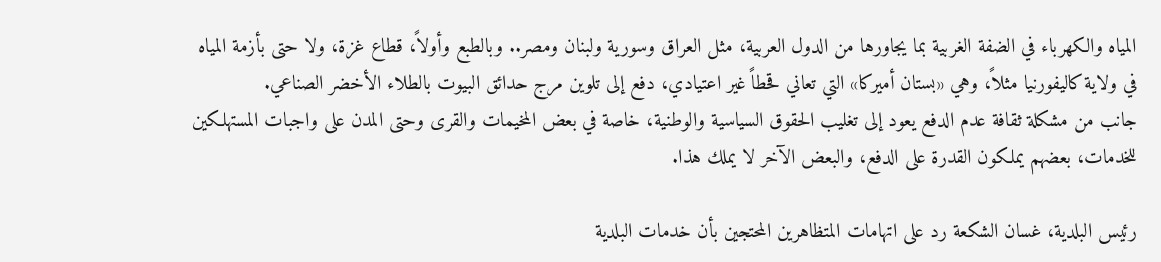المياه والكهرباء في الضفة الغربية بما يجاورها من الدول العربية، مثل العراق وسورية ولبنان ومصر.. وبالطبع وأولاً، قطاع غزة، ولا حتى بأزمة المياه في ولاية كاليفورنيا مثلاً، وهي «بستان أميركا» التي تعاني قحطاً غير اعتيادي، دفع إلى تلوين مرج حدائق البيوت بالطلاء الأخضر الصناعي.
جانب من مشكلة ثقافة عدم الدفع يعود إلى تغليب الحقوق السياسية والوطنية، خاصة في بعض المخيمات والقرى وحتى المدن على واجبات المستهلكين للخدمات، بعضهم يملكون القدرة على الدفع، والبعض الآخر لا يملك هذا.

رئيس البلدية، غسان الشكعة رد على اتهامات المتظاهرين المحتجين بأن خدمات البلدية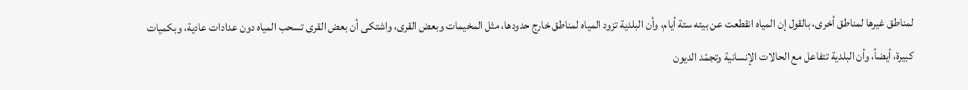لمناطق غيرها لمناطق أخرى، بالقول إن المياه انقطعت عن بيته ستة أيام، وأن البلدية تزود المياه لمناطق خارج حدودها، مثل المخيمات وبعض القرى، واشتكى أن بعض القرى تسحب المياه دون عدادات عادية، وبكميات كبيرة، أيضاً، وأن البلدية تتفاعل مع الحالات الإنسانية وتجمّد الديون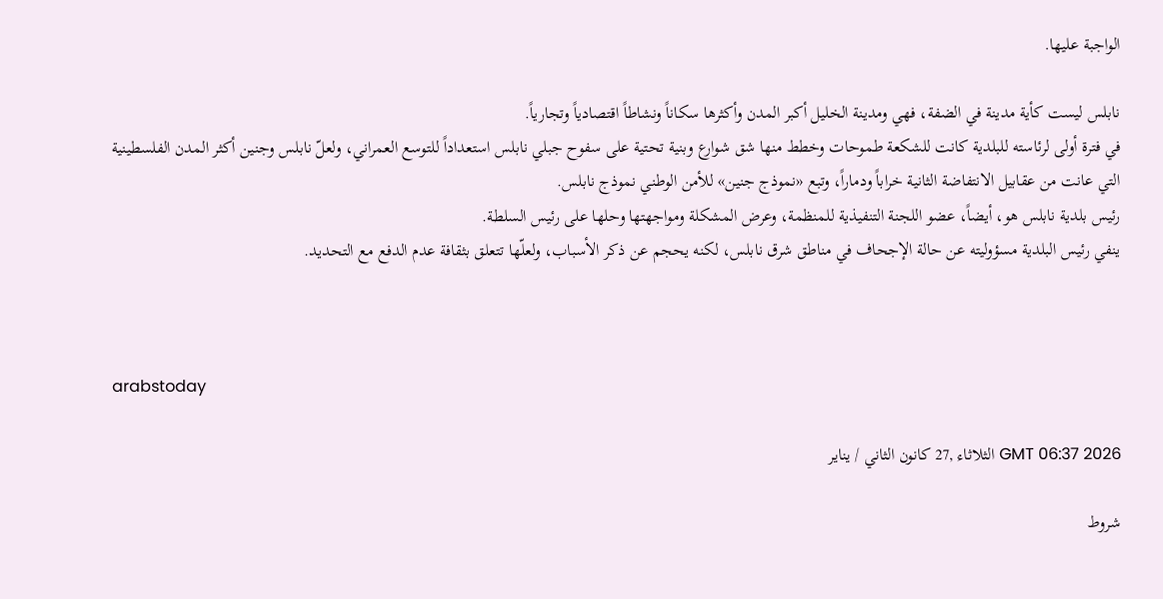الواجبة عليها.

نابلس ليست كأية مدينة في الضفة، فهي ومدينة الخليل أكبر المدن وأكثرها سكاناً ونشاطاً اقتصادياً وتجارياً.
في فترة أولى لرئاسته للبلدية كانت للشكعة طموحات وخطط منها شق شوارع وبنية تحتية على سفوح جبلي نابلس استعداداً للتوسع العمراني، ولعلّ نابلس وجنين أكثر المدن الفلسطينية التي عانت من عقابيل الانتفاضة الثانية خراباً ودماراً، وتبع «نموذج جنين» للأمن الوطني نموذج نابلس.
رئيس بلدية نابلس هو، أيضاً، عضو اللجنة التنفيذية للمنظمة، وعرض المشكلة ومواجهتها وحلها على رئيس السلطة.
ينفي رئيس البلدية مسؤوليته عن حالة الإجحاف في مناطق شرق نابلس، لكنه يحجم عن ذكر الأسباب، ولعلّها تتعلق بثقافة عدم الدفع مع التحديد.



arabstoday

GMT 06:37 2026 الثلاثاء ,27 كانون الثاني / يناير

شروط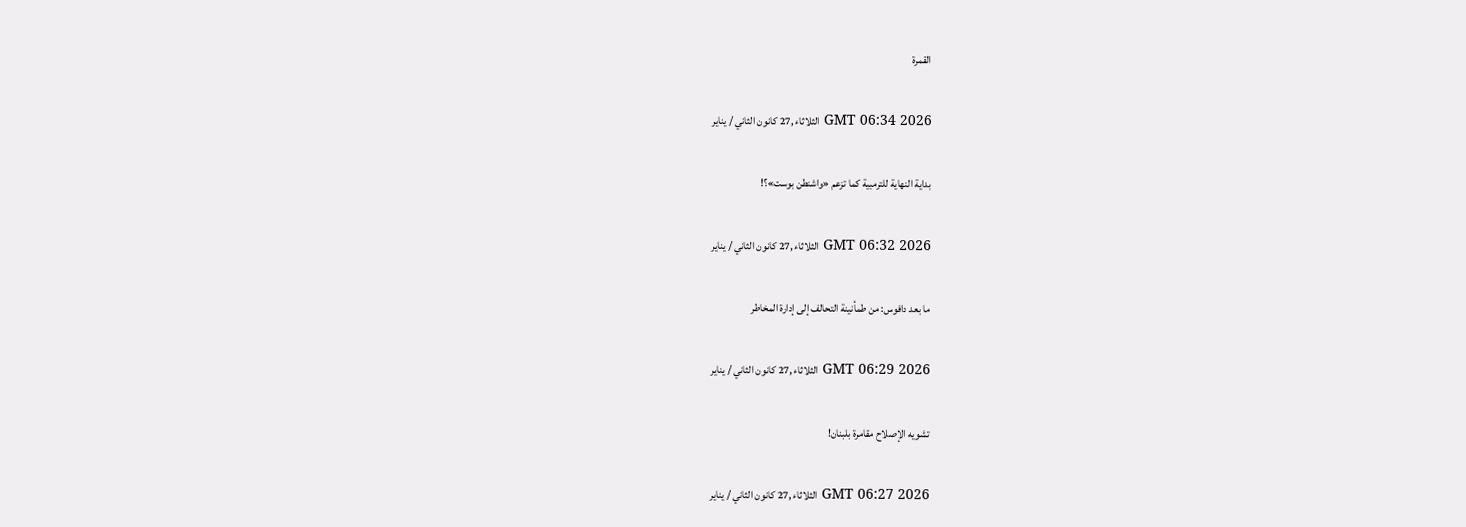القمرة

GMT 06:34 2026 الثلاثاء ,27 كانون الثاني / يناير

بداية النهاية للترمبية كما تزعم «واشنطن بوست»؟!

GMT 06:32 2026 الثلاثاء ,27 كانون الثاني / يناير

ما بعد دافوس: من طمأنينة التحالف إلى إدارة المخاطر

GMT 06:29 2026 الثلاثاء ,27 كانون الثاني / يناير

تشويه الإصلاح مقامرة بلبنان!

GMT 06:27 2026 الثلاثاء ,27 كانون الثاني / يناير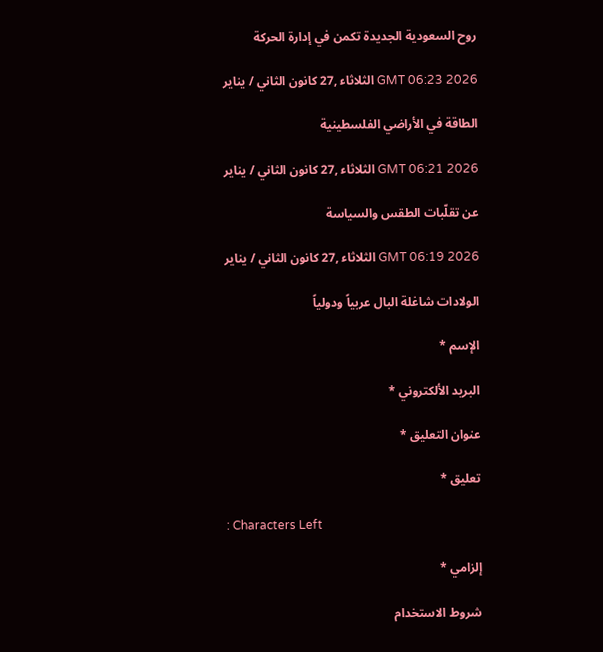روح السعودية الجديدة تكمن في إدارة الحركة

GMT 06:23 2026 الثلاثاء ,27 كانون الثاني / يناير

الطاقة في الأراضي الفلسطينية

GMT 06:21 2026 الثلاثاء ,27 كانون الثاني / يناير

عن تقلّبات الطقس والسياسة

GMT 06:19 2026 الثلاثاء ,27 كانون الثاني / يناير

الولادات شاغلة البال عربياً ودولياً

الإسم *

البريد الألكتروني *

عنوان التعليق *

تعليق *

: Characters Left

إلزامي *

شروط الاستخدام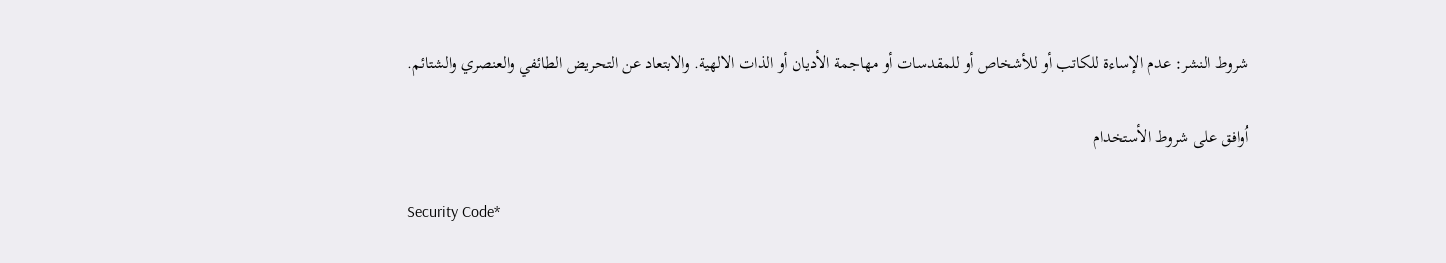شروط النشر: عدم الإساءة للكاتب أو للأشخاص أو للمقدسات أو مهاجمة الأديان أو الذات الالهية. والابتعاد عن التحريض الطائفي والعنصري والشتائم.

اُوافق على شروط الأستخدام

Security Code*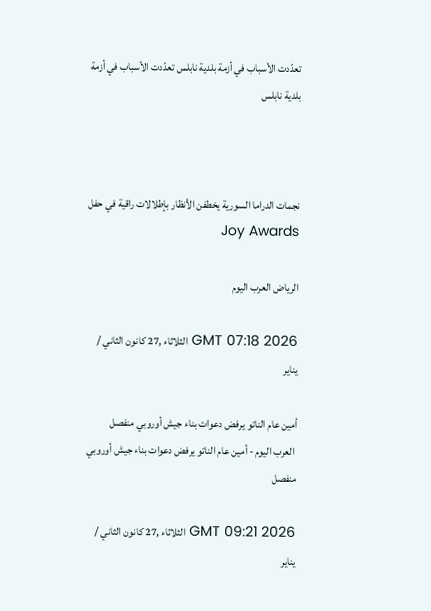تعدّدت الأسباب في أزمة بلدية نابلس تعدّدت الأسباب في أزمة بلدية نابلس



نجمات الدراما السورية يخطفن الأنظار بإطلالات راقية في حفل Joy Awards

الرياض العرب اليوم

GMT 07:18 2026 الثلاثاء ,27 كانون الثاني / يناير

أمين عام الناتو يرفض دعوات بناء جيش أوروبي منفصل
 العرب اليوم - أمين عام الناتو يرفض دعوات بناء جيش أوروبي منفصل

GMT 09:21 2026 الثلاثاء ,27 كانون الثاني / يناير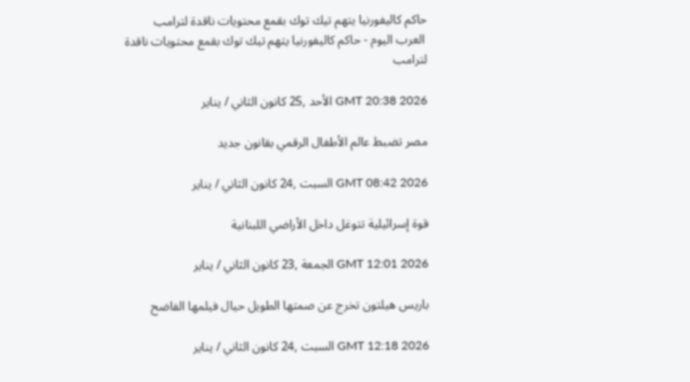حاكم كاليفورنيا يتهم تيك توك بقمع محتويات ناقدة لترامب
 العرب اليوم - حاكم كاليفورنيا يتهم تيك توك بقمع محتويات ناقدة لترامب

GMT 20:38 2026 الأحد ,25 كانون الثاني / يناير

مصر تضبط عالم الأطفال الرقمي بقانون جديد

GMT 08:42 2026 السبت ,24 كانون الثاني / يناير

قوة إسرائيلية تتوغل داخل الأراضي اللبنانية

GMT 12:01 2026 الجمعة ,23 كانون الثاني / يناير

باريس هيلتون تخرج عن صمتها الطويل حيال فيلمها الفاضح

GMT 12:18 2026 السبت ,24 كانون الثاني / يناير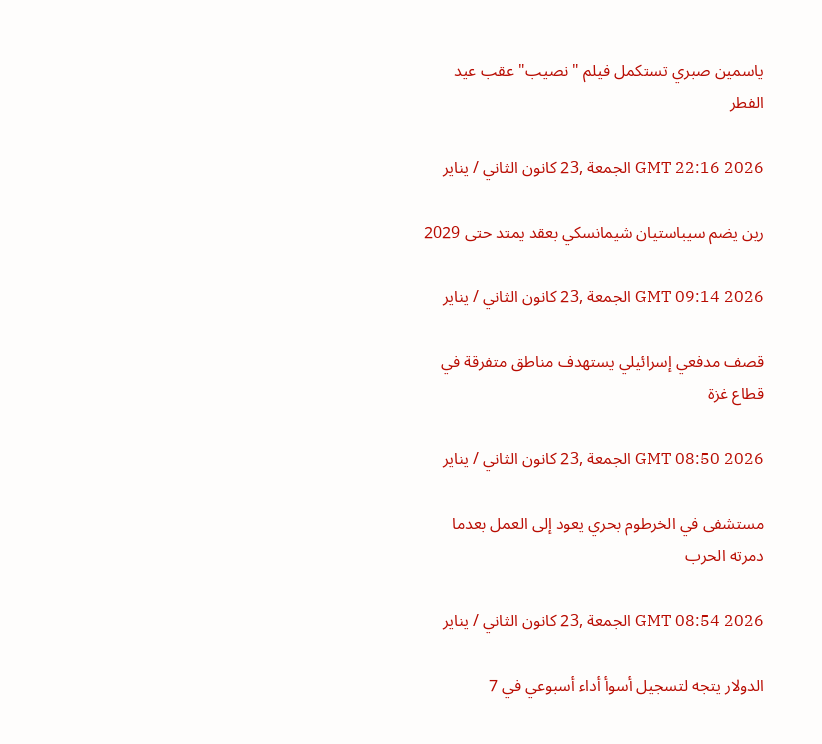ياسمين صبري تستكمل فيلم "نصيب" عقب عيد الفطر

GMT 22:16 2026 الجمعة ,23 كانون الثاني / يناير

رين يضم سيباستيان شيمانسكي بعقد يمتد حتى 2029

GMT 09:14 2026 الجمعة ,23 كانون الثاني / يناير

قصف مدفعي إسرائيلي يستهدف مناطق متفرقة في قطاع غزة

GMT 08:50 2026 الجمعة ,23 كانون الثاني / يناير

مستشفى في الخرطوم بحري يعود إلى العمل بعدما دمرته الحرب

GMT 08:54 2026 الجمعة ,23 كانون الثاني / يناير

الدولار يتجه لتسجيل أسوأ أداء أسبوعي في 7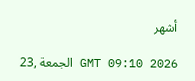أشهر

GMT 09:10 2026 الجمعة ,23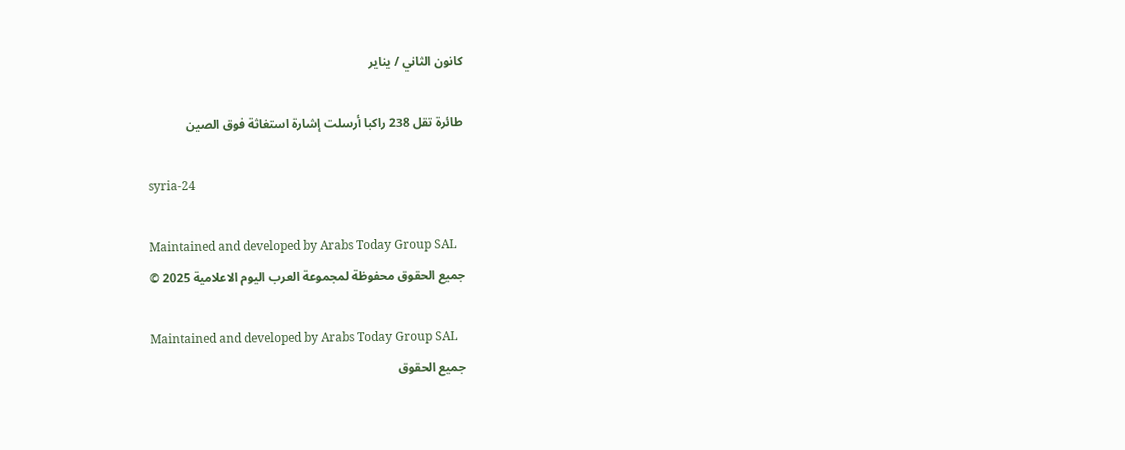كانون الثاني / يناير

طائرة تقل 238 راكبا أرسلت إشارة استغاثة فوق الصين

syria-24

Maintained and developed by Arabs Today Group SAL
جميع الحقوق محفوظة لمجموعة العرب اليوم الاعلامية 2025 ©

Maintained and developed by Arabs Today Group SAL
جميع الحقوق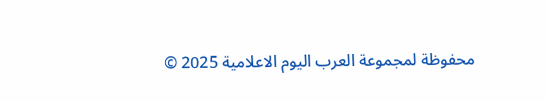محفوظة لمجموعة العرب اليوم الاعلامية 2025 ©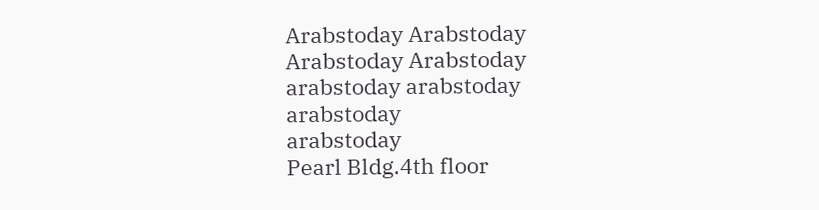Arabstoday Arabstoday Arabstoday Arabstoday
arabstoday arabstoday arabstoday
arabstoday
Pearl Bldg.4th floor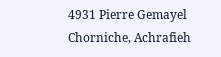4931 Pierre Gemayel Chorniche, Achrafieh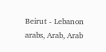Beirut - Lebanon
arabs, Arab, Arab